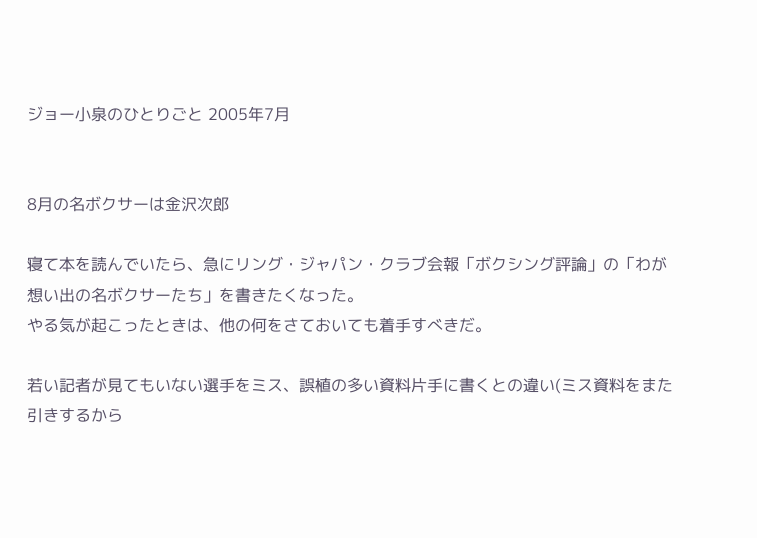ジョー小泉のひとりごと 2005年7月


8月の名ボクサーは金沢次郎

寝て本を読んでいたら、急にリング・ジャパン・クラブ会報「ボクシング評論」の「わが想い出の名ボクサーたち」を書きたくなった。
やる気が起こったときは、他の何をさておいても着手すべきだ。

若い記者が見てもいない選手をミス、誤植の多い資料片手に書くとの違い(ミス資料をまた引きするから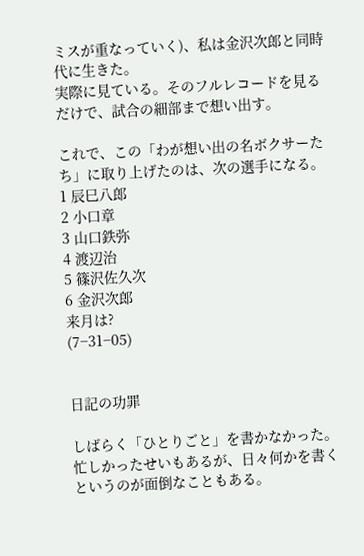ミスが重なっていく)、私は金沢次郎と同時代に生きた。
実際に見ている。そのフルレコードを見るだけで、試合の細部まで想い出す。

これで、この「わが想い出の名ボクサーたち」に取り上げたのは、次の選手になる。
1 辰巳八郎
2 小口章
3 山口鉄弥
4 渡辺治
5 篠沢佐久次
6 金沢次郎
来月は?
(7−31−05)


日記の功罪

しばらく「ひとりごと」を書かなかった。忙しかったせいもあるが、日々何かを書くというのが面倒なこともある。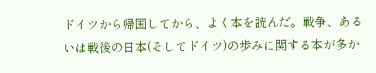ドイツから帰国してから、よく本を読んだ。戦争、あるいは戦後の日本(そしてドイツ)の歩みに関する本が多か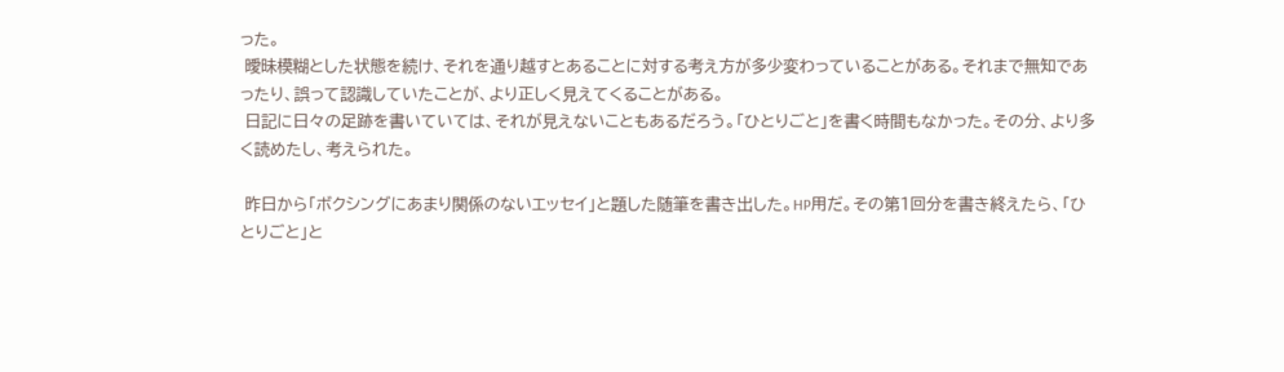った。
 曖昧模糊とした状態を続け、それを通り越すとあることに対する考え方が多少変わっていることがある。それまで無知であったり、誤って認識していたことが、より正しく見えてくることがある。
 日記に日々の足跡を書いていては、それが見えないこともあるだろう。「ひとりごと」を書く時間もなかった。その分、より多く読めたし、考えられた。

 昨日から「ボクシングにあまり関係のないエッセイ」と題した随筆を書き出した。HP用だ。その第1回分を書き終えたら、「ひとりごと」と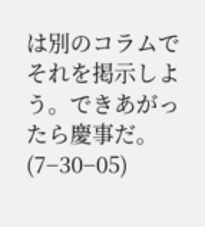は別のコラムでそれを掲示しよう。できあがったら慶事だ。
(7−30−05)